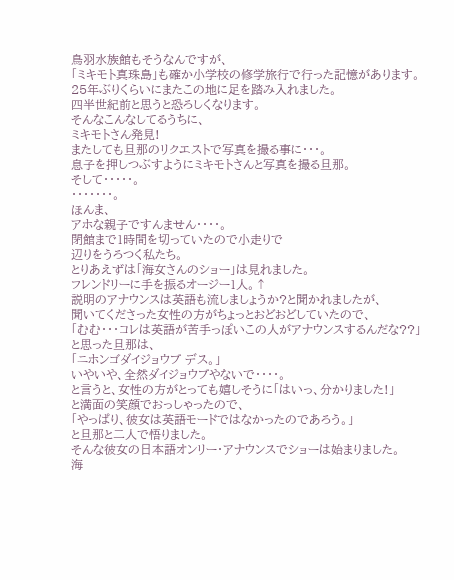鳥羽水族館もそうなんですが、
「ミキモト真珠島」も確か小学校の修学旅行で行った記憶があります。
25年ぶりくらいにまたこの地に足を踏み入れました。
四半世紀前と思うと恐ろしくなります。
そんなこんなしてるうちに、
ミキモトさん発見!
またしても旦那のリクエストで写真を撮る事に・・・。
息子を押しつぶすようにミキモトさんと写真を撮る旦那。
そして・・・・・。
・・・・・・・。
ほんま、
アホな親子ですんません・・・・。
閉館まで1時間を切っていたので小走りで
辺りをうろつく私たち。
とりあえずは「海女さんのショー」は見れました。
フレンドリーに手を振るオージー1人。↑
説明のアナウンスは英語も流しましょうか?と聞かれましたが、
聞いてくださった女性の方がちょっとおどおどしていたので、
「むむ・・・コレは英語が苦手っぽいこの人がアナウンスするんだな??」
と思った旦那は、
「ニホンゴダイジョウブ デス。」
いやいや、全然ダイジョウブやないで・・・・。
と言うと、女性の方がとっても嬉しそうに「はいっ、分かりました!」
と満面の笑顔でおっしゃったので、
「やっぱり、彼女は英語モードではなかったのであろう。」
と旦那と二人で悟りました。
そんな彼女の日本語オンリー・アナウンスでショーは始まりました。
海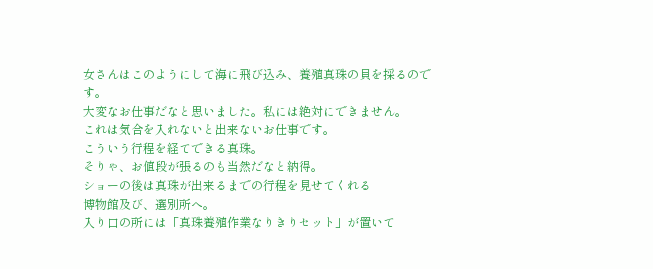女さんはこのようにして海に飛び込み、養殖真珠の貝を採るのです。
大変なお仕事だなと思いました。私には絶対にできません。
これは気合を入れないと出来ないお仕事です。
こういう行程を経てできる真珠。
そりゃ、お値段が張るのも当然だなと納得。
ショーの後は真珠が出来るまでの行程を見せてくれる
博物館及び、選別所へ。
入り口の所には「真珠養殖作業なりきりセット」が置いて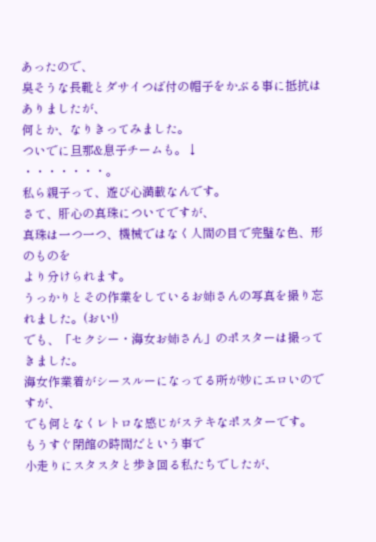あったので、
臭そうな長靴とダサイつば付の帽子をかぶる事に抵抗はありましたが、
何とか、なりきってみました。
ついでに旦那&息子チームも。↓
・・・・・・・。
私ら親子って、遊び心満載なんです。
さて、肝心の真珠についてですが、
真珠は一つ一つ、機械ではなく人間の目で完璧な色、形のものを
より分けられます。
うっかりとその作業をしているお姉さんの写真を撮り忘れました。(おい!)
でも、「セクシー・海女お姉さん」のポスターは撮ってきました。
海女作業着がシースルーになってる所が妙にエロいのですが、
でも何となくレトロな感じがステキなポスターです。
もうすぐ閉館の時間だという事で
小走りにスタスタと歩き回る私たちでしたが、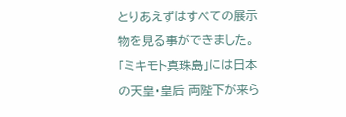とりあえずはすべての展示物を見る事ができました。
「ミキモト真珠島」には日本の天皇・皇后 両陛下が来ら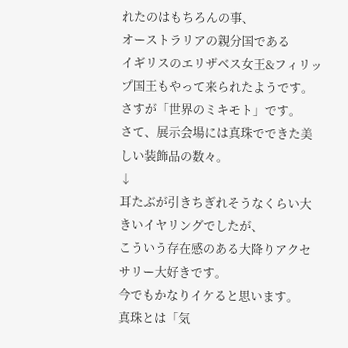れたのはもちろんの事、
オーストラリアの親分国である
イギリスのエリザベス女王&フィリップ国王もやって来られたようです。
さすが「世界のミキモト」です。
さて、展示会場には真珠でできた美しい装飾品の数々。
↓
耳たぶが引きちぎれそうなくらい大きいイヤリングでしたが、
こういう存在感のある大降りアクセサリー大好きです。
今でもかなりイケると思います。
真珠とは「気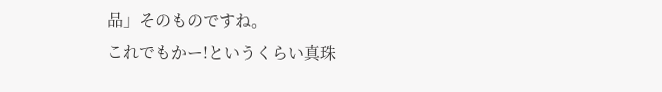品」そのものですね。
これでもかー!というくらい真珠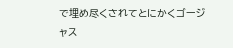で埋め尽くされてとにかくゴージャス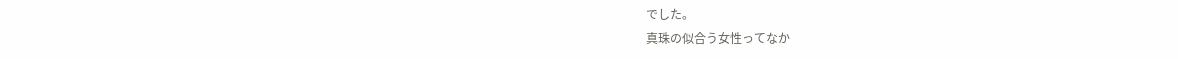でした。
真珠の似合う女性ってなか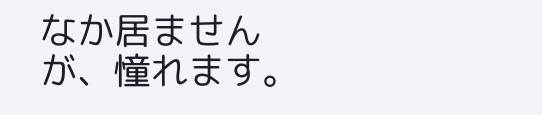なか居ませんが、憧れます。